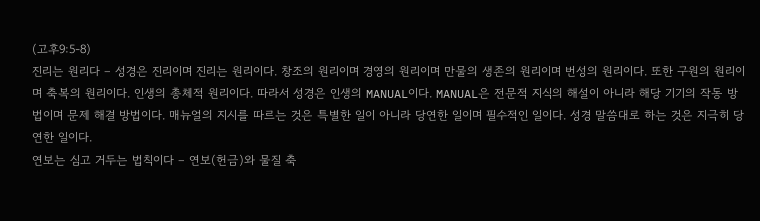(고후9:5-8)
진리는 원리다 – 성경은 진리이며 진리는 원리이다. 창조의 원리이며 경영의 원리이며 만물의 생존의 원리이며 번성의 원리이다. 또한 구원의 원리이며 축복의 원리이다. 인생의 총체적 원리이다. 따라서 성경은 인생의 MANUAL이다. MANUAL은 전문적 지식의 해설이 아니라 해당 기기의 작동 방법이며 문제 해결 방법이다. 매뉴얼의 지시를 따르는 것은 특별한 일이 아니라 당연한 일이며 필수적인 일이다. 성경 말씀대로 하는 것은 지극히 당연한 일이다.
연보는 심고 거두는 법칙이다 – 연보(헌금)와 물질 축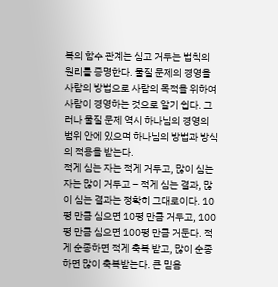복의 함수 관계는 심고 거두는 법칙의 원리를 증명한다. 물질 문제의 경영을 사람의 방법으로 사람의 목적을 위하여 사람이 경영하는 것으로 알기 쉽다. 그러나 물질 문제 역시 하나님의 경영의 범위 안에 있으며 하나님의 방법과 방식의 적용을 받는다.
적게 심는 자는 적게 거두고, 많이 심는 자는 많이 거두고 – 적게 심는 결과, 많이 심는 결과는 정확히 그대로이다. 10평 만큼 심으면 10평 만큼 거두고, 100평 만큼 심으면 100평 만큼 거둔다. 적게 순종하면 적게 축복 받고, 많이 순종하면 많이 축복받는다. 큰 믿음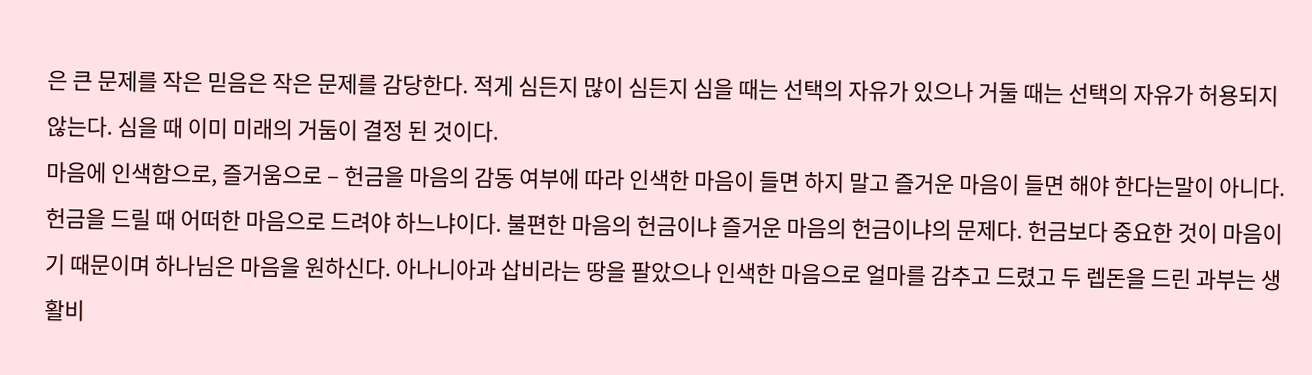은 큰 문제를 작은 믿음은 작은 문제를 감당한다. 적게 심든지 많이 심든지 심을 때는 선택의 자유가 있으나 거둘 때는 선택의 자유가 허용되지 않는다. 심을 때 이미 미래의 거둠이 결정 된 것이다.
마음에 인색함으로, 즐거움으로 – 헌금을 마음의 감동 여부에 따라 인색한 마음이 들면 하지 말고 즐거운 마음이 들면 해야 한다는말이 아니다. 헌금을 드릴 때 어떠한 마음으로 드려야 하느냐이다. 불편한 마음의 헌금이냐 즐거운 마음의 헌금이냐의 문제다. 헌금보다 중요한 것이 마음이기 때문이며 하나님은 마음을 원하신다. 아나니아과 삽비라는 땅을 팔았으나 인색한 마음으로 얼마를 감추고 드렸고 두 렙돈을 드린 과부는 생활비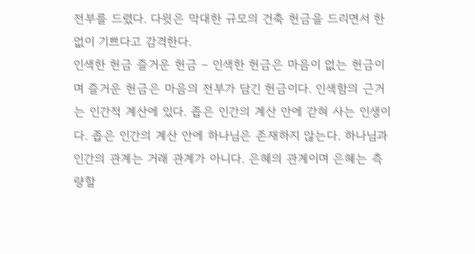전부를 드렸다. 다윗은 막대한 규모의 건축 헌금을 드리면서 한없이 기쁘다고 감격한다.
인색한 헌금 즐거운 헌금 – 인색한 헌금은 마음이 없는 헌금이며 즐거운 헌금은 마음의 전부가 담긴 헌금이다. 인색함의 근거는 인간적 계산에 있다. 좁은 인간의 계산 안에 갇혀 사는 인생이다. 좁은 인간의 계산 안에 하나님은 존재하지 않는다. 하나님과 인간의 관계는 거래 관계가 아니다. 은혜의 관계이며 은혜는 측량할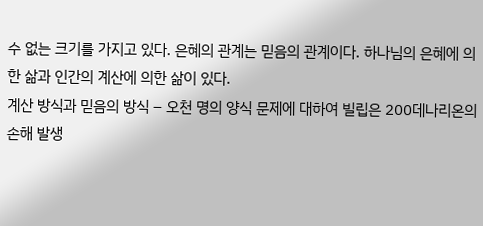수 없는 크기를 가지고 있다. 은혜의 관계는 믿음의 관계이다. 하나님의 은혜에 의한 삶과 인간의 계산에 의한 삶이 있다.
계산 방식과 믿음의 방식 – 오천 명의 양식 문제에 대하여 빌립은 200데나리온의 손해 발생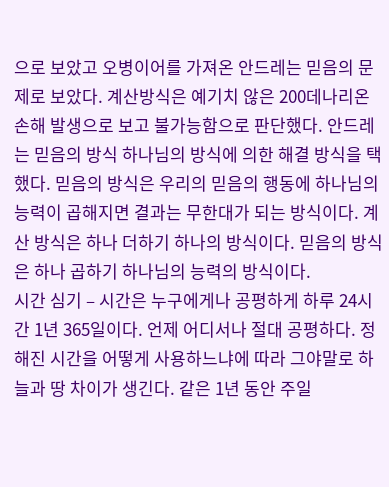으로 보았고 오병이어를 가져온 안드레는 믿음의 문제로 보았다. 계산방식은 예기치 않은 200데나리온 손해 발생으로 보고 불가능함으로 판단했다. 안드레는 믿음의 방식 하나님의 방식에 의한 해결 방식을 택했다. 믿음의 방식은 우리의 믿음의 행동에 하나님의 능력이 곱해지면 결과는 무한대가 되는 방식이다. 계산 방식은 하나 더하기 하나의 방식이다. 믿음의 방식은 하나 곱하기 하나님의 능력의 방식이다.
시간 심기 – 시간은 누구에게나 공평하게 하루 24시간 1년 365일이다. 언제 어디서나 절대 공평하다. 정해진 시간을 어떻게 사용하느냐에 따라 그야말로 하늘과 땅 차이가 생긴다. 같은 1년 동안 주일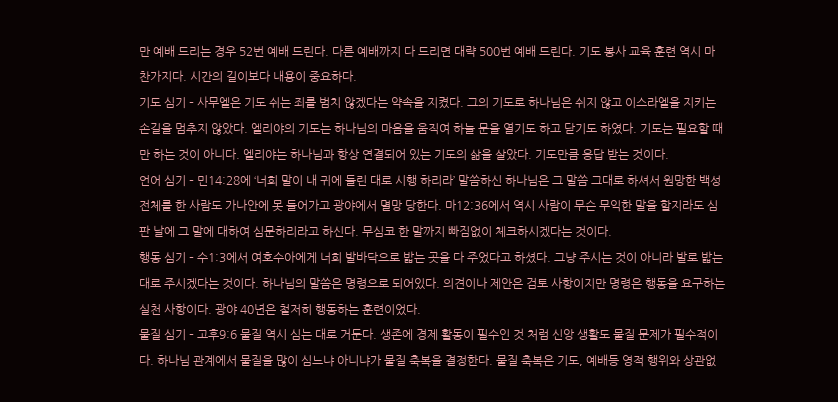만 예배 드리는 경우 52번 예배 드린다. 다른 예배까지 다 드리면 대략 500번 예배 드린다. 기도 봉사 교육 훈련 역시 마찬가지다. 시간의 길이보다 내용이 중요하다.
기도 심기 – 사무엘은 기도 쉬는 죄를 범치 않겠다는 약속을 지켰다. 그의 기도로 하나님은 쉬지 않고 이스라엘을 지키는 손길을 멈추지 않았다. 엘리야의 기도는 하나님의 마음을 움직여 하늘 문을 열기도 하고 닫기도 하였다. 기도는 필요할 때만 하는 것이 아니다. 엘리야는 하나님과 항상 연결되어 있는 기도의 삶을 살았다. 기도만큼 응답 받는 것이다.
언어 심기 – 민14:28에 ‘너희 말이 내 귀에 들린 대로 시행 하리라’ 말씀하신 하나님은 그 말씀 그대로 하셔서 원망한 백성 전체를 한 사람도 가나안에 못 들어가고 광야에서 멸망 당한다. 마12:36에서 역시 사람이 무슨 무익한 말을 할지라도 심판 날에 그 말에 대하여 심문하리라고 하신다. 무심코 한 말까지 빠짐없이 체크하시겠다는 것이다.
행동 심기 – 수1:3에서 여호수아에게 너희 발바닥으로 밟는 곳을 다 주었다고 하셨다. 그냥 주시는 것이 아니라 발로 밟는 대로 주시겠다는 것이다. 하나님의 말씀은 명령으로 되어있다. 의견이나 제안은 검토 사항이지만 명령은 행동을 요구하는 실천 사항이다. 광야 40년은 철저히 행동하는 훈련이었다.
물질 심기 – 고후9:6 물질 역시 심는 대로 거둔다. 생존에 경제 활동이 필수인 것 처럼 신앙 생활도 물질 문제가 필수적이다. 하나님 관계에서 물질을 많이 심느냐 아니냐가 물질 축복을 결정한다. 물질 축복은 기도, 예배등 영적 행위와 상관없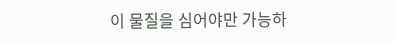이 물질을 심어야만 가능하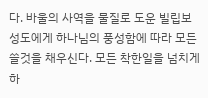다. 바울의 사역을 물질로 도운 빌립보 성도에게 하나님의 풍성함에 따라 모든 쓸것을 채우신다. 모든 착한일을 넘치게 하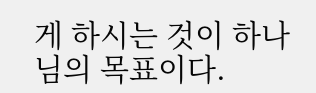게 하시는 것이 하나님의 목표이다.